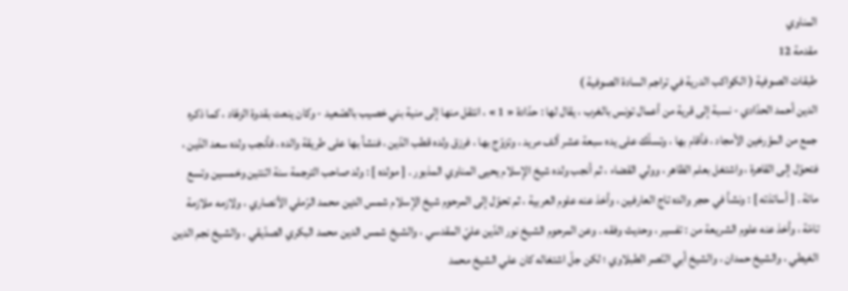المناوي
مقدمة 12
طبقات الصوفية ( الكواكب الدرية في تراجم السادة الصوفية )
الدين أحمد الحدّادي - نسبة إلى قرية من أعمال تونس بالغرب ، يقال لها : حدّادة « 1 » ، انتقل منها إلى منية بني خصيب بالصّعيد - وكان ينعت بقدوة الزهّاد ، كما ذكره جمع من المؤرخين الأمجاد ، فأقام بها ، وتسلّك على يده سبعة عشر ألف مريد ، وتزوّج بها ، فرزق ولده قطب الدّين ، فنشأ بها على طريقة والده ، فأنجب ولده سعد الدّين ، فتحوّل إلى القاهرة ، واشتغل بعلم الظاهر ، وولي القضاء ، ثم أنجب ولده شيخ الإسلام يحيى المناوي المذبور . [ مولده ] : ولد صاحب الترجمة سنة اثنتين وخمسين وتسع مائة . [ أساتذته ] : ونشأ في حجر والده تاج العارفين ، وأخذ عنه علوم العربية ، ثم تحوّل إلى المرحوم شيخ الإسلام شمس الدين محمد الرّملي الأنصاري ، ولازمه ملازمة تامّة ، وأخذ عنه علوم الشريعة من : تفسير ، وحديث وفقه . وعن المرحوم الشيخ نور الدّين عليّ المقدسي ، والشيخ شمس الدين محمد البكري الصدّيقي ، والشيخ نجم الدين الغيطي ، والشيخ حمدان ، والشيخ أبي النّصر الطبلاوي ؛ لكن جلّ اشتغاله كان علي الشيخ محمد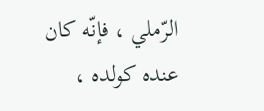الرّملي ، فإنّه كان عنده كولده ،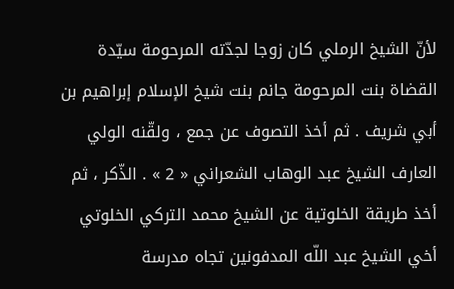لأنّ الشيخ الرملي كان زوجا لجدّته المرحومة سيّدة القضاة بنت المرحومة جانم بنت شيخ الإسلام إبراهيم بن أبي شريف . ثم أخذ التصوف عن جمع ، ولقّنه الولي العارف الشيخ عبد الوهاب الشعراني « 2 » . الذّكر ، ثم أخذ طريقة الخلوتية عن الشيخ محمد التركي الخلوتي أخي الشيخ عبد اللّه المدفونين تجاه مدرسة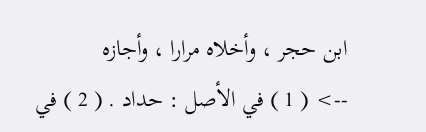ابن حجر ، وأخلاه مرارا ، وأجازه
--> ( 1 ) في الأصل : حداد . ( 2 ) في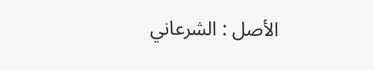الأصل : الشرعاني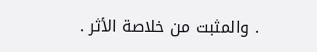. والمثبت من خلاصة الأثر .